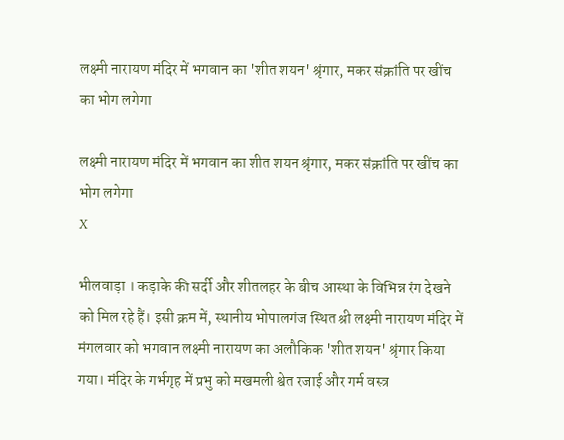लक्ष्मी नारायण मंदिर में भगवान का 'शीत शयन' श्रृंगार, मकर संक्रांति पर खींच का भोग लगेगा

लक्ष्मी नारायण मंदिर में भगवान का शीत शयन श्रृंगार, मकर संक्रांति पर खींच का भोग लगेगा
X

भीलवाड़ा । कड़ाके की सर्दी और शीतलहर के बीच आस्था के विभिन्न रंग देखने को मिल रहे हैं। इसी क्रम में, स्थानीय भोपालगंज स्थित श्री लक्ष्मी नारायण मंदिर में मंगलवार को भगवान लक्ष्मी नारायण का अलौकिक 'शीत शयन' श्रृंगार किया गया। मंदिर के गर्भगृह में प्रभु को मखमली श्वेत रजाई और गर्म वस्त्र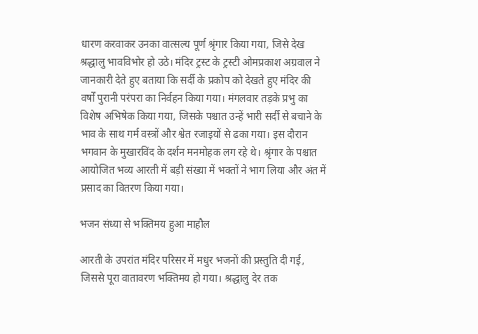धारण करवाकर उनका वात्सल्य पूर्ण श्रृंगार किया गया, जिसे देख श्रद्धालु भावविभोर हो उठे। मंदिर ट्रस्ट के ट्रस्टी ओमप्रकाश अग्रवाल ने जानकारी देते हुए बताया कि सर्दी के प्रकोप को देखते हुए मंदिर की वर्षों पुरानी परंपरा का निर्वहन किया गया। मंगलवार तड़के प्रभु का विशेष अभिषेक किया गया, जिसके पश्चात उन्हें भारी सर्दी से बचाने के भाव के साथ गर्म वस्त्रों और श्वेत रजाइयों से ढका गया। इस दौरान भगवान के मुखारविंद के दर्शन मनमोहक लग रहे थे। श्रृंगार के पश्चात आयोजित भव्य आरती में बड़ी संख्या में भक्तों ने भाग लिया और अंत में प्रसाद का वितरण किया गया।

भजन संध्या से भक्तिमय हुआ माहौल

आरती के उपरांत मंदिर परिसर में मधुर भजनों की प्रस्तुति दी गई, जिससे पूरा वातावरण भक्तिमय हो गया। श्रद्धालु देर तक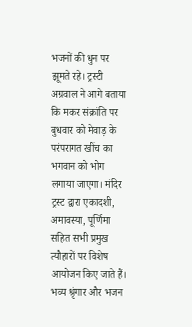भजनों की धुन पर झूमते रहे। ट्रस्टी अग्रवाल ने आगे बताया कि मकर संक्रांति पर बुधवार को मेवाड़ के परंपरागत खींच का भगवान को भोग लगाया जाएगा। मंदिर ट्रस्ट द्वारा एकादशी, अमावस्या, पूर्णिमा सहित सभी प्रमुख त्यौहारों पर विशेष आयोजन किए जाते हैं। भव्य श्रृंगार और भजन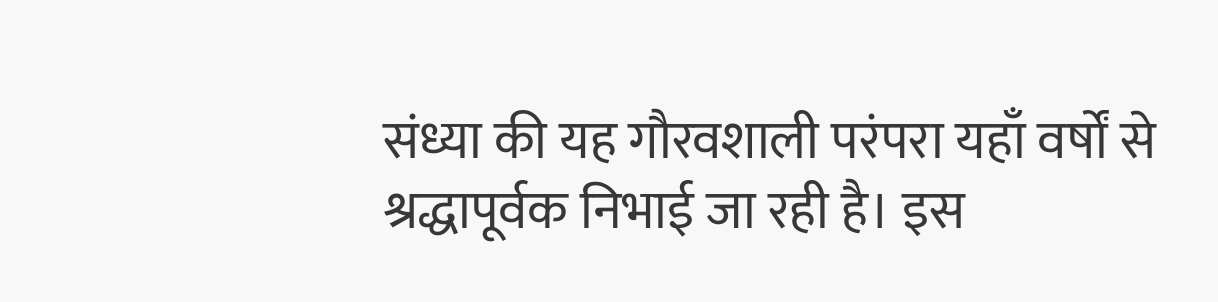संध्या की यह गौरवशाली परंपरा यहाँ वर्षों से श्रद्धापूर्वक निभाई जा रही है। इस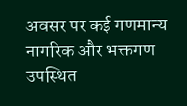अवसर पर कई गणमान्य नागरिक और भक्तगण उपस्थित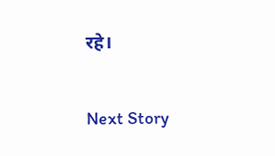रहे।

Next Story